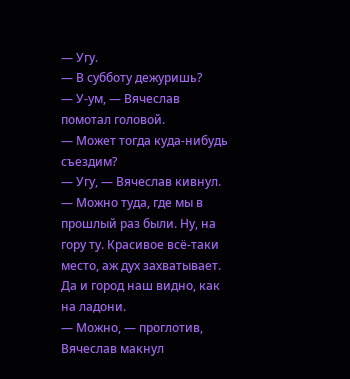— Угу.
— В субботу дежуришь?
— У-ум, — Вячеслав помотал головой.
— Может тогда куда-нибудь съездим?
— Угу, — Вячеслав кивнул.
— Можно туда, где мы в прошлый раз были. Ну, на гору ту. Красивое всё-таки место, аж дух захватывает. Да и город наш видно, как на ладони.
— Можно, — проглотив, Вячеслав макнул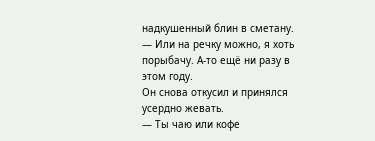надкушенный блин в сметану. — Или на речку можно, я хоть порыбачу. А-то ещё ни разу в этом году.
Он снова откусил и принялся усердно жевать.
— Ты чаю или кофе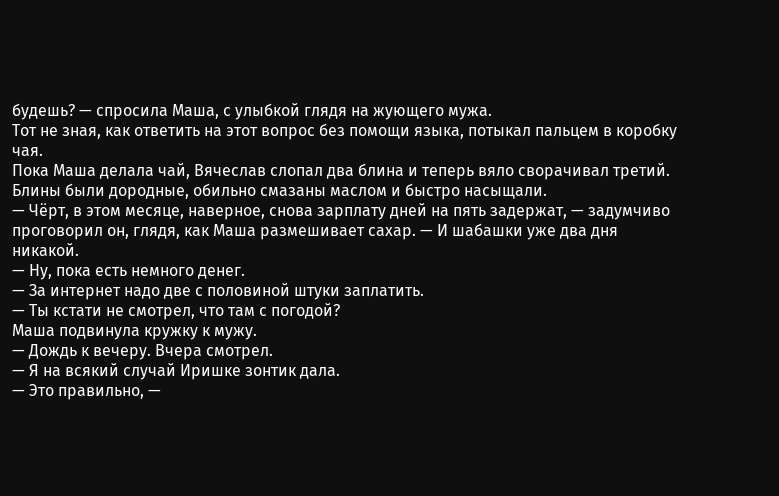будешь? — спросила Маша, с улыбкой глядя на жующего мужа.
Тот не зная, как ответить на этот вопрос без помощи языка, потыкал пальцем в коробку чая.
Пока Маша делала чай, Вячеслав слопал два блина и теперь вяло сворачивал третий. Блины были дородные, обильно смазаны маслом и быстро насыщали.
— Чёрт, в этом месяце, наверное, снова зарплату дней на пять задержат, — задумчиво проговорил он, глядя, как Маша размешивает сахар. — И шабашки уже два дня никакой.
— Ну, пока есть немного денег.
— За интернет надо две с половиной штуки заплатить.
— Ты кстати не смотрел, что там с погодой?
Маша подвинула кружку к мужу.
— Дождь к вечеру. Вчера смотрел.
— Я на всякий случай Иришке зонтик дала.
— Это правильно, —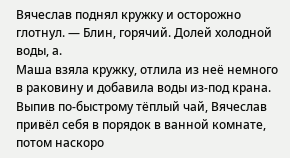Вячеслав поднял кружку и осторожно глотнул. — Блин, горячий. Долей холодной воды, а.
Маша взяла кружку, отлила из неё немного в раковину и добавила воды из-под крана.
Выпив по-быстрому тёплый чай, Вячеслав привёл себя в порядок в ванной комнате, потом наскоро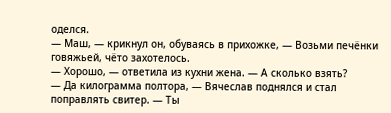оделся.
— Маш, — крикнул он, обуваясь в прихожке, — Возьми печёнки говяжьей, чёто захотелось.
— Хорошо, — ответила из кухни жена. — А сколько взять?
— Да килограмма полтора, — Вячеслав поднялся и стал поправлять свитер. — Ты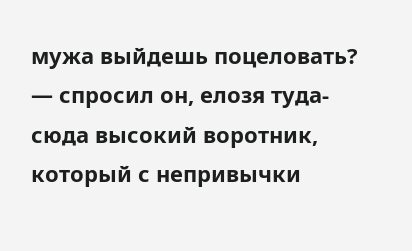мужа выйдешь поцеловать? — спросил он, елозя туда-сюда высокий воротник, который с непривычки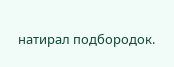натирал подбородок.